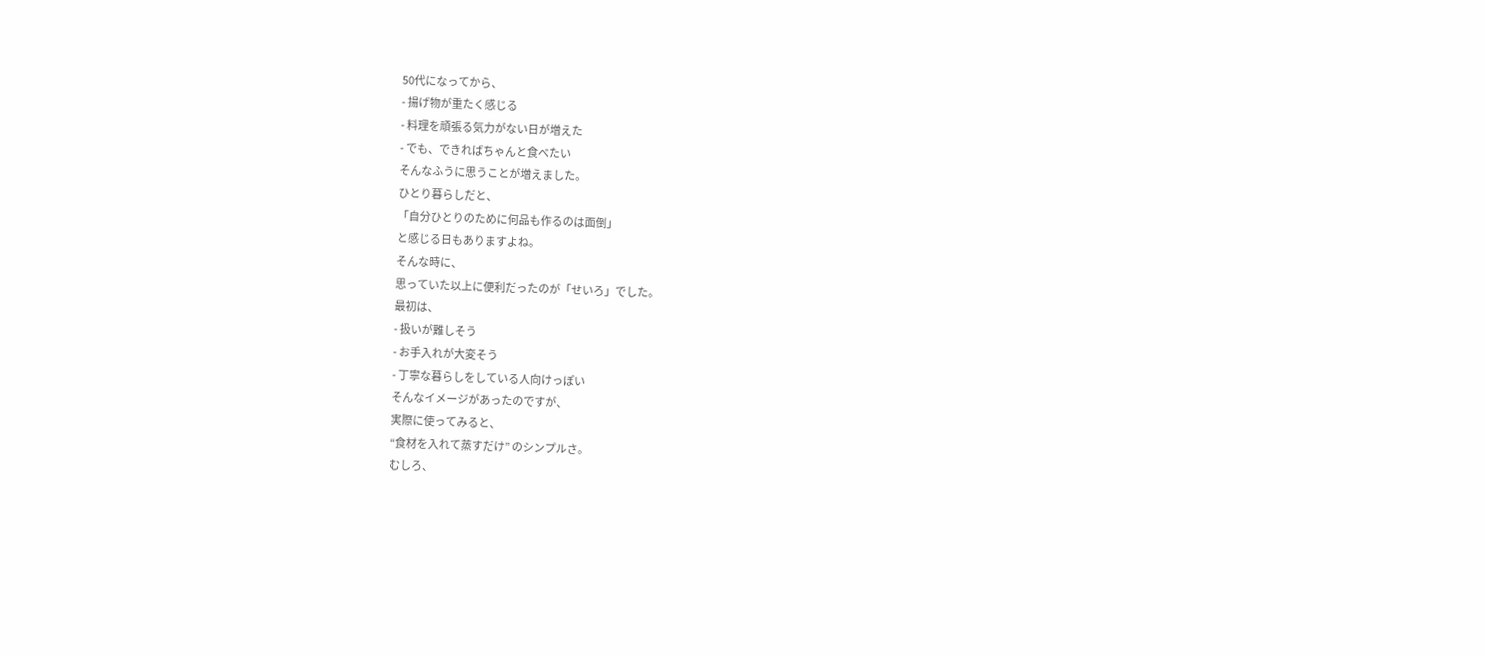50代になってから、
- 揚げ物が重たく感じる
- 料理を頑張る気力がない日が増えた
- でも、できればちゃんと食べたい
そんなふうに思うことが増えました。
ひとり暮らしだと、
「自分ひとりのために何品も作るのは面倒」
と感じる日もありますよね。
そんな時に、
思っていた以上に便利だったのが「せいろ」でした。
最初は、
- 扱いが難しそう
- お手入れが大変そう
- 丁寧な暮らしをしている人向けっぽい
そんなイメージがあったのですが、
実際に使ってみると、
“食材を入れて蒸すだけ” のシンプルさ。
むしろ、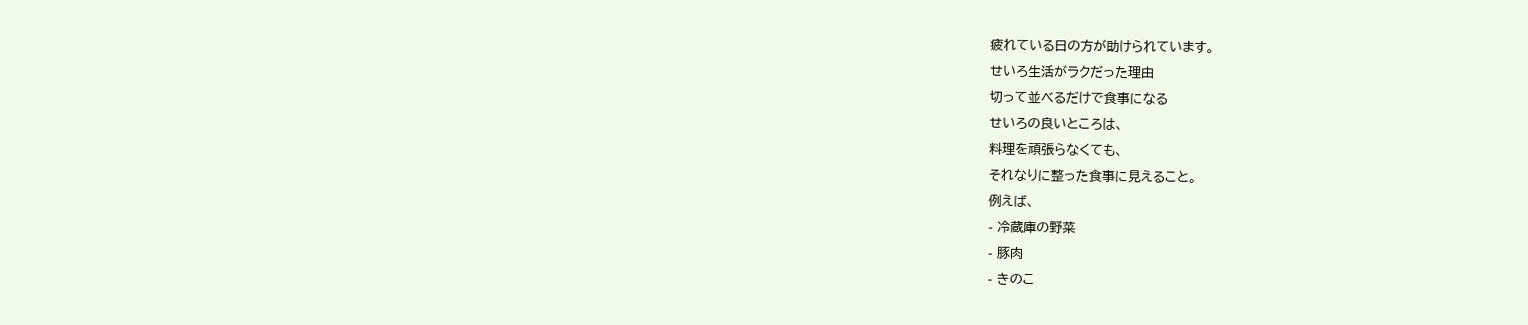疲れている日の方が助けられています。
せいろ生活がラクだった理由
切って並べるだけで食事になる
せいろの良いところは、
料理を頑張らなくても、
それなりに整った食事に見えること。
例えば、
- 冷蔵庫の野菜
- 豚肉
- きのこ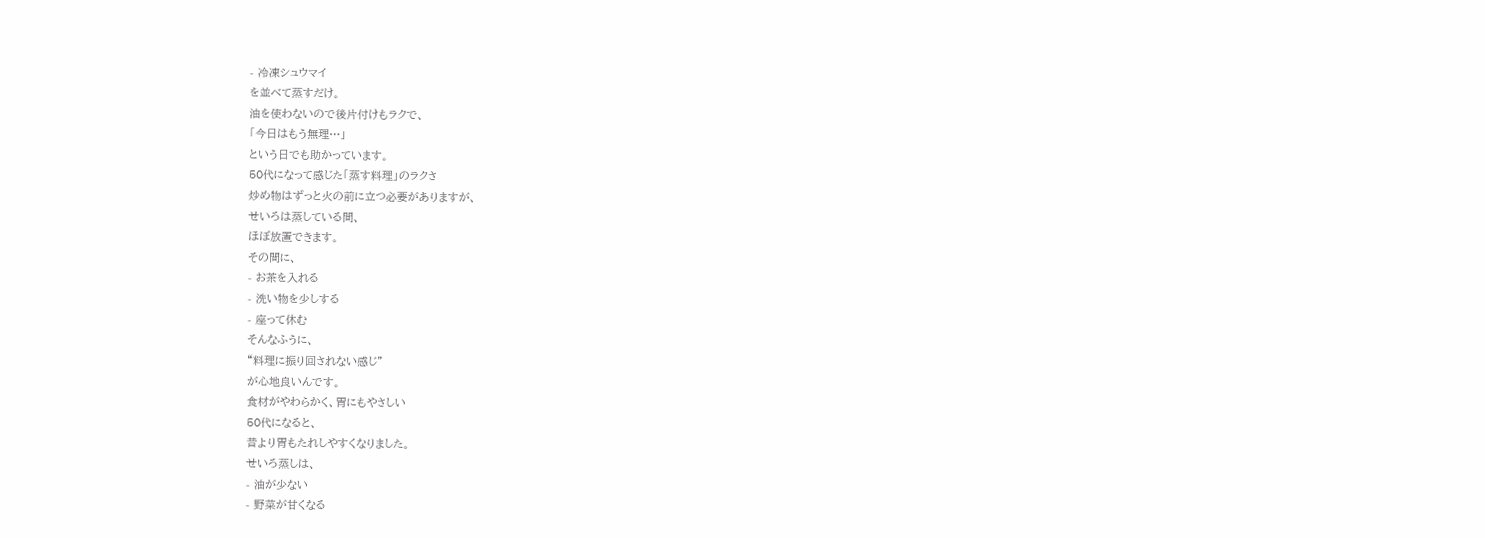- 冷凍シュウマイ
を並べて蒸すだけ。
油を使わないので後片付けもラクで、
「今日はもう無理…」
という日でも助かっています。
50代になって感じた「蒸す料理」のラクさ
炒め物はずっと火の前に立つ必要がありますが、
せいろは蒸している間、
ほぼ放置できます。
その間に、
- お茶を入れる
- 洗い物を少しする
- 座って休む
そんなふうに、
“料理に振り回されない感じ”
が心地良いんです。
食材がやわらかく、胃にもやさしい
50代になると、
昔より胃もたれしやすくなりました。
せいろ蒸しは、
- 油が少ない
- 野菜が甘くなる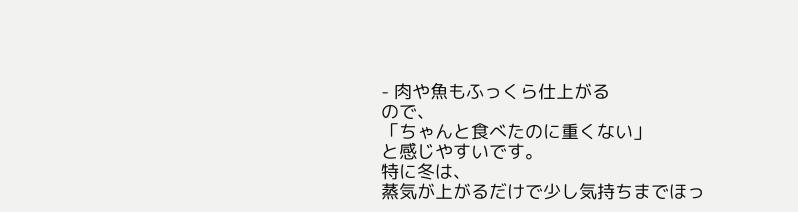- 肉や魚もふっくら仕上がる
ので、
「ちゃんと食べたのに重くない」
と感じやすいです。
特に冬は、
蒸気が上がるだけで少し気持ちまでほっ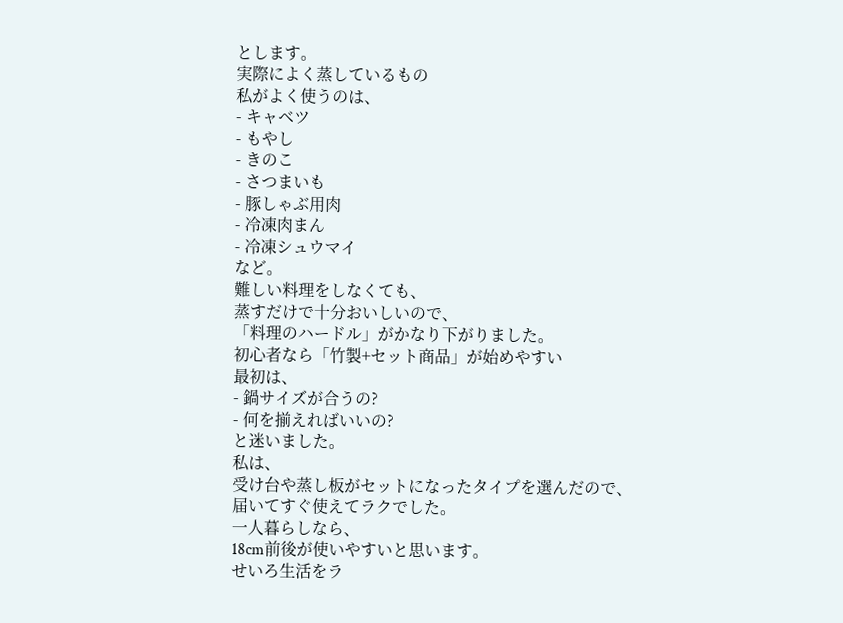とします。
実際によく蒸しているもの
私がよく使うのは、
- キャベツ
- もやし
- きのこ
- さつまいも
- 豚しゃぶ用肉
- 冷凍肉まん
- 冷凍シュウマイ
など。
難しい料理をしなくても、
蒸すだけで十分おいしいので、
「料理のハードル」がかなり下がりました。
初心者なら「竹製+セット商品」が始めやすい
最初は、
- 鍋サイズが合うの?
- 何を揃えればいいの?
と迷いました。
私は、
受け台や蒸し板がセットになったタイプを選んだので、
届いてすぐ使えてラクでした。
一人暮らしなら、
18cm前後が使いやすいと思います。
せいろ生活をラ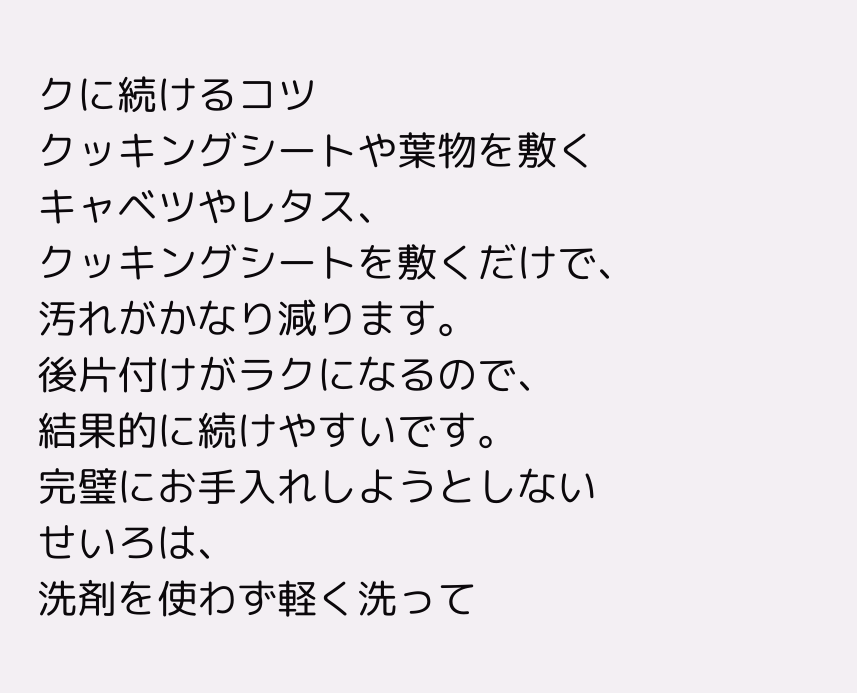クに続けるコツ
クッキングシートや葉物を敷く
キャベツやレタス、
クッキングシートを敷くだけで、
汚れがかなり減ります。
後片付けがラクになるので、
結果的に続けやすいです。
完璧にお手入れしようとしない
せいろは、
洗剤を使わず軽く洗って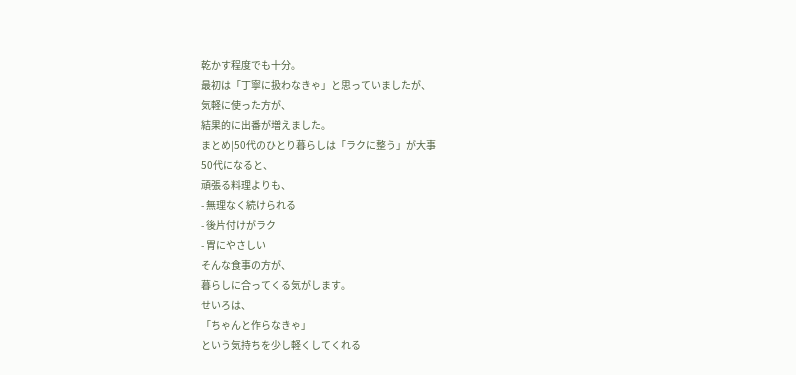乾かす程度でも十分。
最初は「丁寧に扱わなきゃ」と思っていましたが、
気軽に使った方が、
結果的に出番が増えました。
まとめ|50代のひとり暮らしは「ラクに整う」が大事
50代になると、
頑張る料理よりも、
- 無理なく続けられる
- 後片付けがラク
- 胃にやさしい
そんな食事の方が、
暮らしに合ってくる気がします。
せいろは、
「ちゃんと作らなきゃ」
という気持ちを少し軽くしてくれる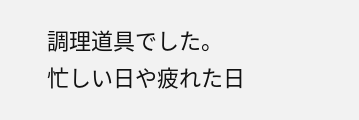調理道具でした。
忙しい日や疲れた日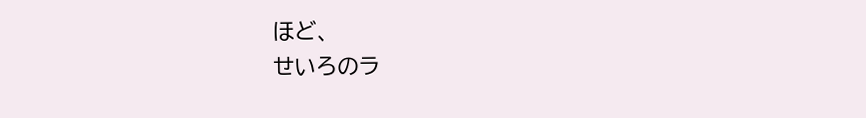ほど、
せいろのラ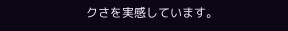クさを実感しています。